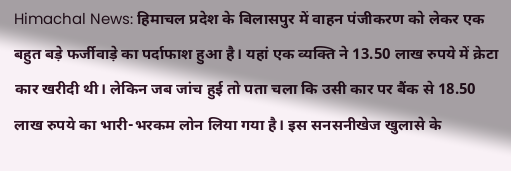Himachal News: हिमाचल प्रदेश के बिलासपुर में वाहन पंजीकरण को लेकर एक बहुत बड़े फर्जीवाड़े का पर्दाफाश हुआ है। यहां एक व्यक्ति ने 13.50 लाख रुपये में क्रेटा कार खरीदी थी। लेकिन जब जांच हुई तो पता चला कि उसी कार पर बैंक से 18.50 लाख रुपये का भारी-भरकम लोन लिया गया है। इस सनसनीखेज खुलासे के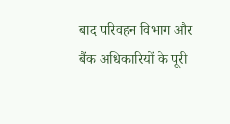बाद परिवहन विभाग और बैंक अधिकारियों के पूरी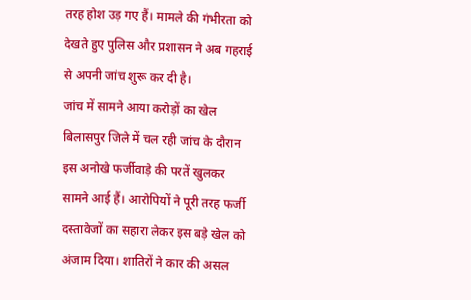तरह होश उड़ गए हैं। मामले की गंभीरता को देखते हुए पुलिस और प्रशासन ने अब गहराई से अपनी जांच शुरू कर दी है।
जांच में सामने आया करोड़ों का खेल
बिलासपुर जिले में चल रही जांच के दौरान इस अनोखे फर्जीवाड़े की परतें खुलकर सामने आई हैं। आरोपियों ने पूरी तरह फर्जी दस्तावेजों का सहारा लेकर इस बड़े खेल को अंजाम दिया। शातिरों ने कार की असल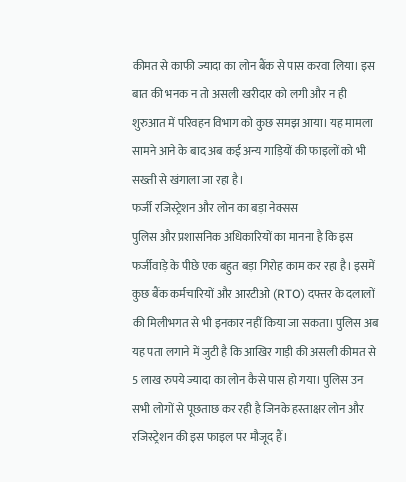कीमत से काफी ज्यादा का लोन बैंक से पास करवा लिया। इस बात की भनक न तो असली खरीदार को लगी और न ही शुरुआत में परिवहन विभाग को कुछ समझ आया। यह मामला सामने आने के बाद अब कई अन्य गाड़ियों की फाइलों को भी सख्ती से खंगाला जा रहा है।
फर्जी रजिस्ट्रेशन और लोन का बड़ा नेक्सस
पुलिस और प्रशासनिक अधिकारियों का मानना है कि इस फर्जीवाड़े के पीछे एक बहुत बड़ा गिरोह काम कर रहा है। इसमें कुछ बैंक कर्मचारियों और आरटीओ (RTO) दफ्तर के दलालों की मिलीभगत से भी इनकार नहीं किया जा सकता। पुलिस अब यह पता लगाने में जुटी है कि आखिर गाड़ी की असली कीमत से 5 लाख रुपये ज्यादा का लोन कैसे पास हो गया। पुलिस उन सभी लोगों से पूछताछ कर रही है जिनके हस्ताक्षर लोन और रजिस्ट्रेशन की इस फाइल पर मौजूद हैं।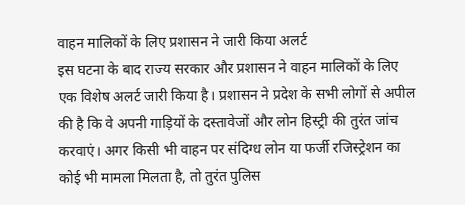वाहन मालिकों के लिए प्रशासन ने जारी किया अलर्ट
इस घटना के बाद राज्य सरकार और प्रशासन ने वाहन मालिकों के लिए एक विशेष अलर्ट जारी किया है। प्रशासन ने प्रदेश के सभी लोगों से अपील की है कि वे अपनी गाड़ियों के दस्तावेजों और लोन हिस्ट्री की तुरंत जांच करवाएं। अगर किसी भी वाहन पर संदिग्ध लोन या फर्जी रजिस्ट्रेशन का कोई भी मामला मिलता है, तो तुरंत पुलिस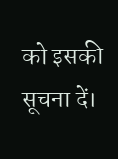को इसकी सूचना दें।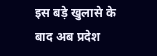इस बड़े खुलासे के बाद अब प्रदेश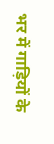भर में गाड़ियों के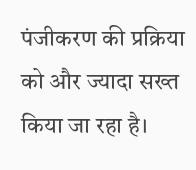पंजीकरण की प्रक्रिया को और ज्यादा सख्त किया जा रहा है।